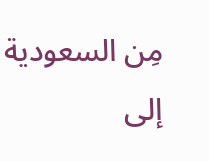مِن السعودية إلى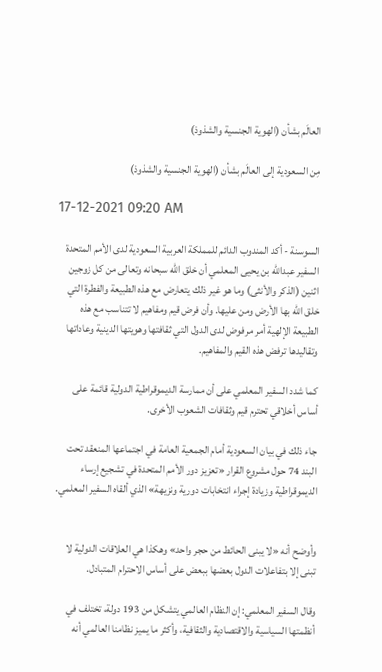العالَم بشأن (الهوية الجنسية والشذوذ)

مِن السعودية إلى العالَم بشأن (الهوية الجنسية والشذوذ)

17-12-2021 09:20 AM

السوسنة - أكد المندوب الدائم للمملكة العربية السعودية لدى الأمم المتحدة السفير عبدالله بن يحيى المعلمي أن خلق الله سبحانه وتعالى من كل زوجين اثنين (الذكر والأنثى) وما هو غير ذلك يتعارض مع هذه الطبيعة والفطرة التي خلق الله بها الأرض ومن عليها. وأن فرض قيم ومفاهيم لا تتناسب مع هذه الطبيعة الإلهية أمر مرفوض لدى الدول التي ثقافتها وهويتها الدينية وعاداتها وتقاليدها ترفض هذه القيم والمفاهيم.

كما شدد السفير المعلمي على أن ممارسة الديموقراطية الدولية قائمة على أساس أخلاقي تحترم قيم وثقافات الشعوب الأخرى.

جاء ذلك في بيان السعودية أمام الجمعية العامة في اجتماعها المنعقد تحت البند 74 حول مشروع القرار «تعزيز دور الأمم المتحدة في تشجيع إرساء الديموقراطية وزيادة إجراء انتخابات دورية ونزيهة» الذي ألقاه السفير المعلمي.


وأوضح أنه «لا يبنى الحائط من حجر واحد» وهكذا هي العلاقات الدولية لا تبنى إلا بتفاعلات الدول بعضها ببعض على أساس الاحترام المتبادل.

وقال السفير المعلمي: إن النظام العالمي يتشكل من 193 دولة، تختلف في أنظمتها السياسية والاقتصادية والثقافية، وأكثر ما يميز نظامنا العالمي أنه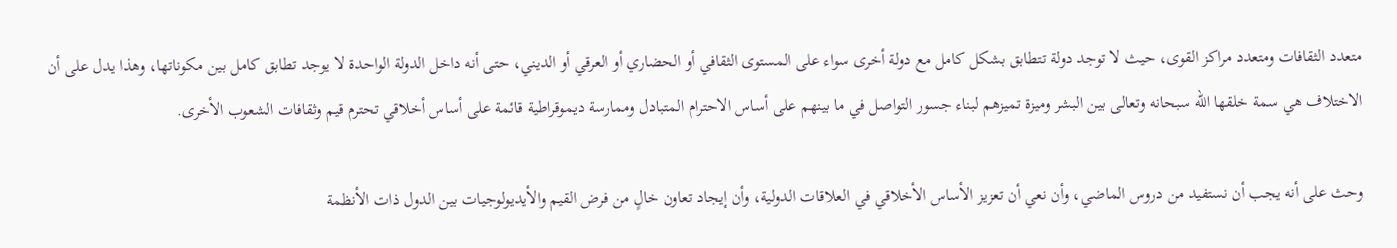متعدد الثقافات ومتعدد مراكز القوى، حيث لا توجد دولة تتطابق بشكل كامل مع دولة أخرى سواء على المستوى الثقافي أو الحضاري أو العرقي أو الديني، حتى أنه داخل الدولة الواحدة لا يوجد تطابق كامل بين مكوناتها، وهذا يدل على أن الاختلاف هي سمة خلقها الله سبحانه وتعالى بين البشر وميزة تميزهم لبناء جسور التواصل في ما بينهم على أساس الاحترام المتبادل وممارسة ديموقراطية قائمة على أساس أخلاقي تحترم قيم وثقافات الشعوب الأخرى.

وحث على أنه يجب أن نستفيد من دروس الماضي، وأن نعي أن تعزيز الأساس الأخلاقي في العلاقات الدولية، وأن إيجاد تعاون خالٍ من فرض القيم والأيديولوجيات بين الدول ذات الأنظمة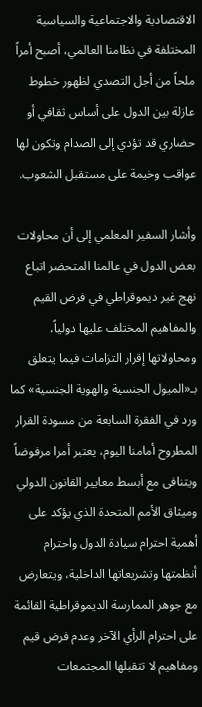الاقتصادية والاجتماعية والسياسية المختلفة في نظامنا العالمي، أصبح أمراً ملحاً من أجل التصدي لظهور خطوط عازلة بين الدول على أساس ثقافي أو حضاري قد تؤدي إلى الصدام وتكون لها عواقب وخيمة على مستقبل الشعوب.

وأشار السفير المعلمي إلى أن محاولات بعض الدول في عالمنا المتحضر اتباع نهج غير ديموقراطي في فرض القيم والمفاهيم المختلف عليها دولياً، ومحاولاتها إقرار التزامات فيما يتعلق بـ«الميول الجنسية والهوية الجنسية» كما ورد في الفقرة السابعة من مسودة القرار المطروح أمامنا اليوم، يعتبر أمرا مرفوضاً ويتنافى مع أبسط معايير القانون الدولي وميثاق الأمم المتحدة الذي يؤكد على أهمية احترام سيادة الدول واحترام أنظمتها وتشريعاتها الداخلية، ويتعارض مع جوهر الممارسة الديموقراطية القائمة على احترام الرأي الآخر وعدم فرض قيم ومفاهيم لا تتقبلها المجتمعات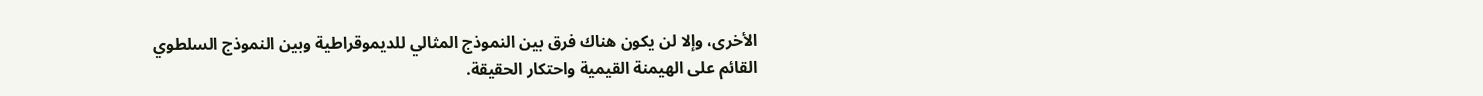الأخرى، وإلا لن يكون هناك فرق بين النموذج المثالي للديموقراطية وبين النموذج السلطوي القائم على الهيمنة القيمية واحتكار الحقيقة.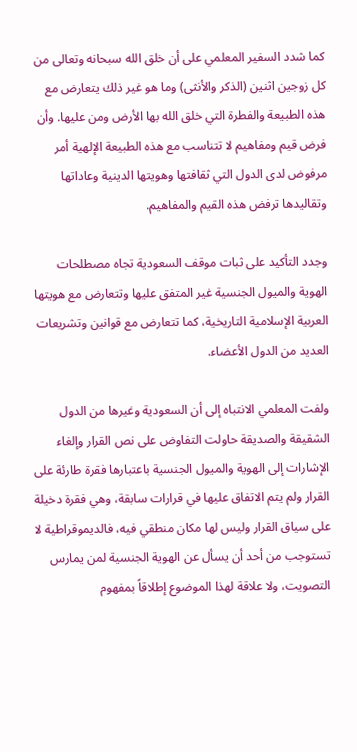كما شدد السفير المعلمي على أن خلق الله سبحانه وتعالى من كل زوجين اثنين (الذكر والأنثى) وما هو غير ذلك يتعارض مع هذه الطبيعة والفطرة التي خلق الله بها الأرض ومن عليها. وأن فرض قيم ومفاهيم لا تتناسب مع هذه الطبيعة الإلهية أمر مرفوض لدى الدول التي ثقافتها وهويتها الدينية وعاداتها وتقاليدها ترفض هذه القيم والمفاهيم.

وجدد التأكيد على ثبات موقف السعودية تجاه مصطلحات الهوية والميول الجنسية غير المتفق عليها وتتعارض مع هويتها العربية الإسلامية التاريخية، كما تتعارض مع قوانين وتشريعات العديد من الدول الأعضاء.

ولفت المعلمي الانتباه إلى أن السعودية وغيرها من الدول الشقيقة والصديقة حاولت التفاوض على نص القرار وإلغاء الإشارات إلى الهوية والميول الجنسية باعتبارها فقرة طارئة على القرار ولم يتم الاتفاق عليها في قرارات سابقة، وهي فقرة دخيلة على سياق القرار وليس لها مكان منطقي فيه، فالديموقراطية لا تستوجب من أحد أن يسأل عن الهوية الجنسية لمن يمارس التصويت، ولا علاقة لهذا الموضوع إطلاقاً بمفهوم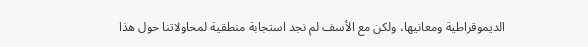الديموقراطية ومعانيها، ولكن مع الأسف لم نجد استجابة منطقية لمحاولاتنا حول هذا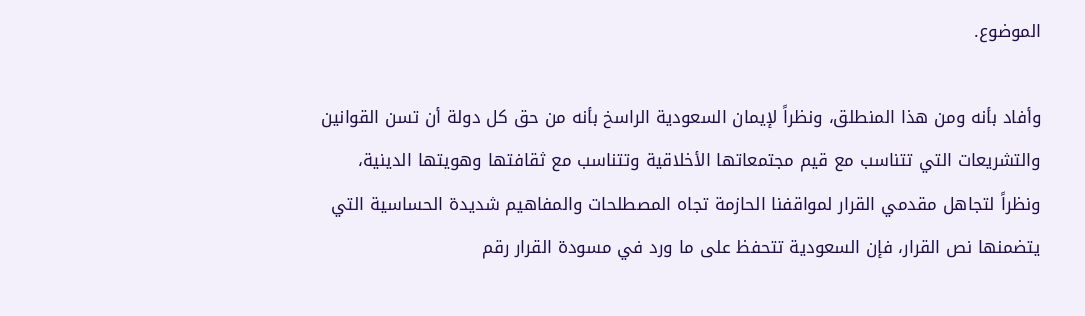الموضوع.

وأفاد بأنه ومن هذا المنطلق، ونظراً لإيمان السعودية الراسخ بأنه من حق كل دولة أن تسن القوانين والتشريعات التي تتناسب مع قيم مجتمعاتها الأخلاقية وتتناسب مع ثقافتها وهويتها الدينية، ونظراً لتجاهل مقدمي القرار لمواقفنا الحازمة تجاه المصطلحات والمفاهيم شديدة الحساسية التي يتضمنها نص القرار، فإن السعودية تتحفظ على ما ورد في مسودة القرار رقم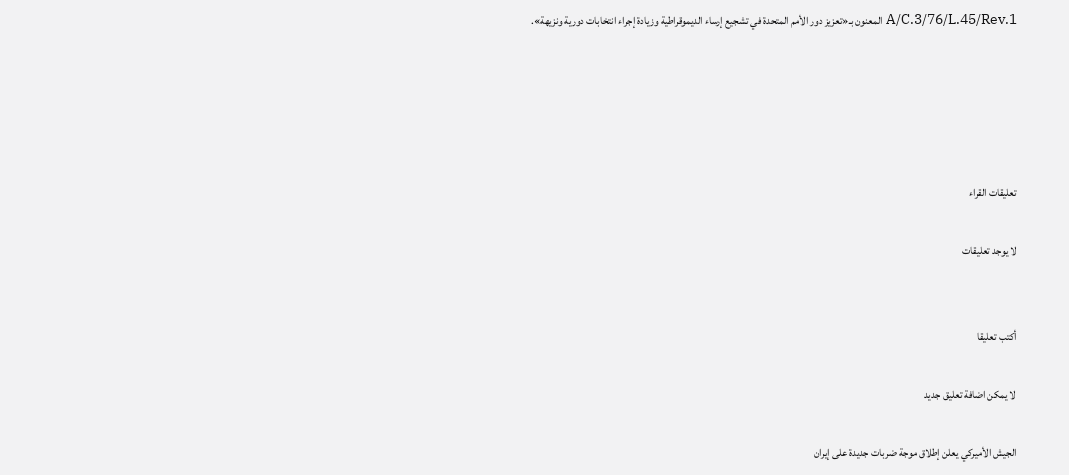A/C.3/76/L.45/Rev.1 المعنون بـ«تعزيز دور الأمم المتحدة في تشجيع إرساء الديموقراطية وزيادة إجراء انتخابات دورية ونزيهة».





تعليقات القراء

لا يوجد تعليقات


أكتب تعليقا

لا يمكن اضافة تعليق جديد

الجيش الأميركي يعلن إطلاق موجة ضربات جديدة على إيران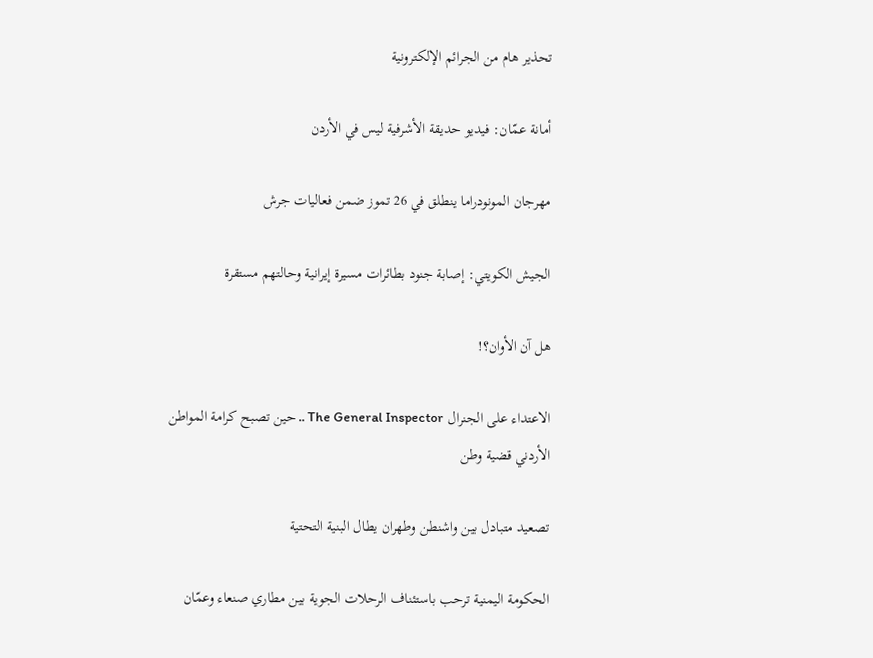تحذير هام من الجرائم الإلكترونية

أمانة عمّان: فيديو حديقة الأشرفية ليس في الأردن

مهرجان المونودراما ينطلق في 26 تموز ضمن فعاليات جرش

الجيش الكويتي: إصابة جنود بطائرات مسيرة إيرانية وحالتهم مستقرة

هل آن الأوان؟!

الاعتداء على الجنرال The General Inspector .. حين تصبح كرامة المواطن الأردني قضية وطن

تصعيد متبادل بين واشنطن وطهران يطال البنية التحتية

الحكومة اليمنية ترحب باستئناف الرحلات الجوية بين مطاري صنعاء وعمّان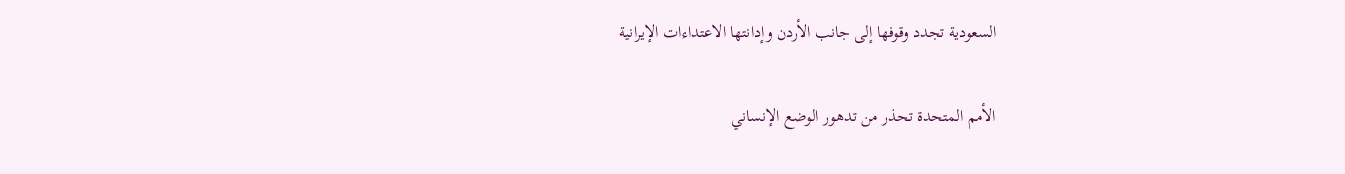السعودية تجدد وقوفها إلى جانب الأردن وإدانتها الاعتداءات الإيرانية

الأمم المتحدة تحذر من تدهور الوضع الإنساني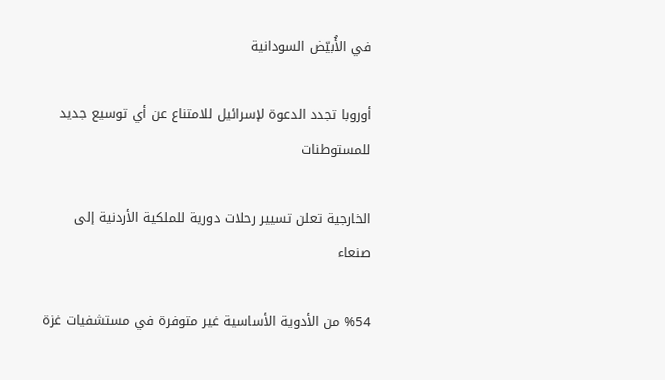في الأُبيّض السودانية

أوروبا تجدد الدعوة لإسرائيل للامتناع عن أي توسيع جديد للمستوطنات

الخارجية تعلن تسيير رحلات دورية للملكية الأردنية إلى صنعاء

%54 من الأدوية الأساسية غير متوفرة في مستشفيات غزة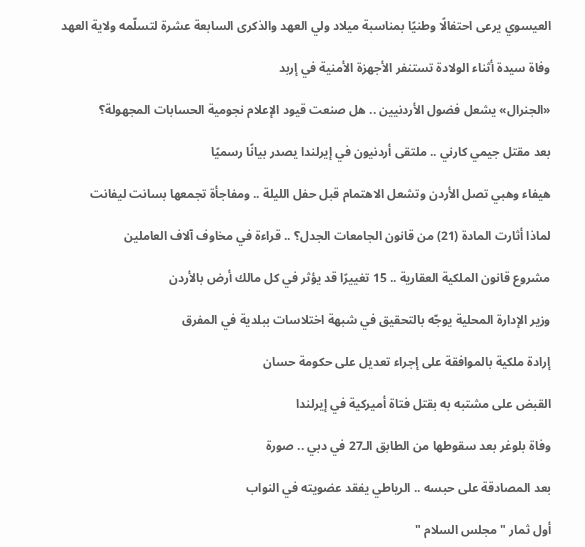العيسوي يرعى احتفالًا وطنيًا بمناسبة ميلاد ولي العهد والذكرى السابعة عشرة لتسلّمه ولاية العهد

وفاة سيدة أثناء الولادة تستنفر الأجهزة الأمنية في إربد

«الجنرال» يشعل فضول الأردنيين .. هل صنعت قيود الإعلام نجومية الحسابات المجهولة؟

بعد مقتل جيمي كارني .. ملتقى أردنيون في إيرلندا يصدر بيانًا رسميًا

هيفاء وهبي تصل الأردن وتشعل الاهتمام قبل حفل الليلة .. ومفاجأة تجمعها بسانت ليفانت

لماذا أثارت المادة (21) من قانون الجامعات الجدل؟ .. قراءة في مخاوف آلاف العاملين

مشروع قانون الملكية العقارية .. 15 تغييرًا قد يؤثر في كل مالك أرض بالأردن

وزير الإدارة المحلية يوجّه بالتحقيق في شبهة اختلاسات ببلدية في المفرق

إرادة ملكية بالموافقة على إجراء تعديل على حكومة حسان

القبض على مشتبه به بقتل فتاة أميركية في إيرلندا

وفاة بلوغر بعد سقوطها من الطابق الـ27 في دبي .. صورة

بعد المصادقة على حبسه .. الرياطي يفقد عضويته في النواب

أول ثمار "مجلس السلام "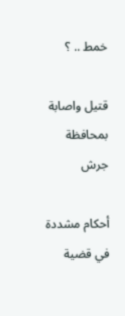خمط .. ؟

قتيل واصابة بمحافظة جرش

أحكام مشددة في قضية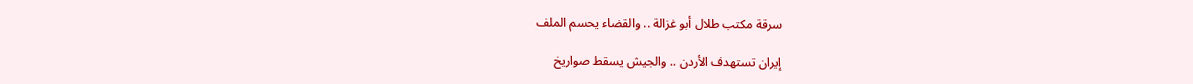سرقة مكتب طلال أبو غزالة .. والقضاء يحسم الملف

إيران تستهدف الأردن .. والجيش يسقط صواريخ